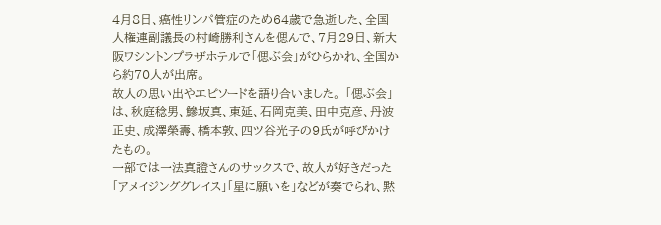4月8日、癌性リンパ管症のため64歳で急逝した、全国人権連副議長の村崎勝利さんを偲んで、7月29日、新大阪ワシントンプラザホテルで「偲ぶ会」がひらかれ、全国から約70人が出席。
故人の思い出やエピソードを語り合いました。 「偲ぶ会」は、秋庭稔男、鰺坂真、東延、石岡克美、田中克彦、丹波正史、成澤榮壽、橋本敦、四ツ谷光子の9氏が呼びかけたもの。
一部では一法真證さんのサックスで、故人が好きだった「アメイジンググレイス」「星に願いを」などが奏でられ、黙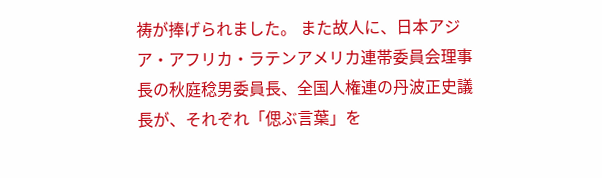祷が捧げられました。 また故人に、日本アジア・アフリカ・ラテンアメリカ連帯委員会理事長の秋庭稔男委員長、全国人権連の丹波正史議長が、それぞれ「偲ぶ言葉」を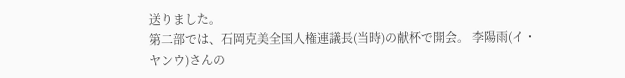送りました。
第二部では、石岡克美全国人権連議長(当時)の献杯で開会。 李陽雨(イ・ヤンウ)さんの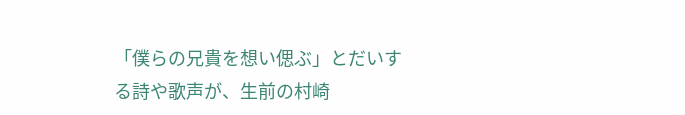「僕らの兄貴を想い偲ぶ」とだいする詩や歌声が、生前の村崎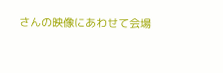さんの映像にあわせて会場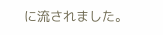に流されました。